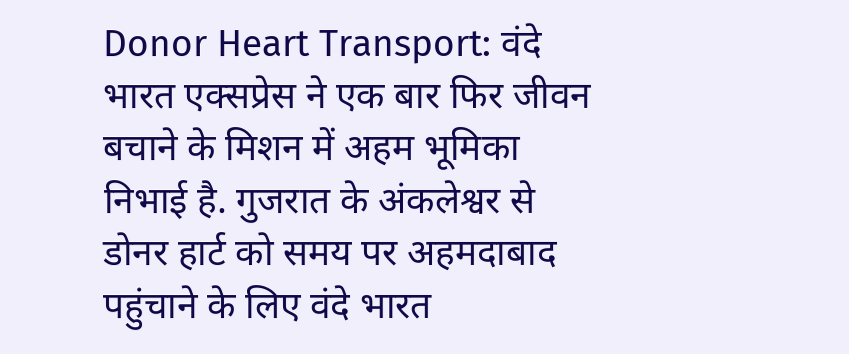Donor Heart Transport: वंदे भारत एक्सप्रेस ने एक बार फिर जीवन बचाने के मिशन में अहम भूमिका निभाई है. गुजरात के अंकलेश्वर से डोनर हार्ट को समय पर अहमदाबाद पहुंचाने के लिए वंदे भारत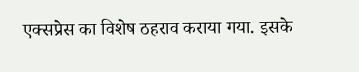एक्सप्रेस का विशेष ठहराव कराया गया. इसके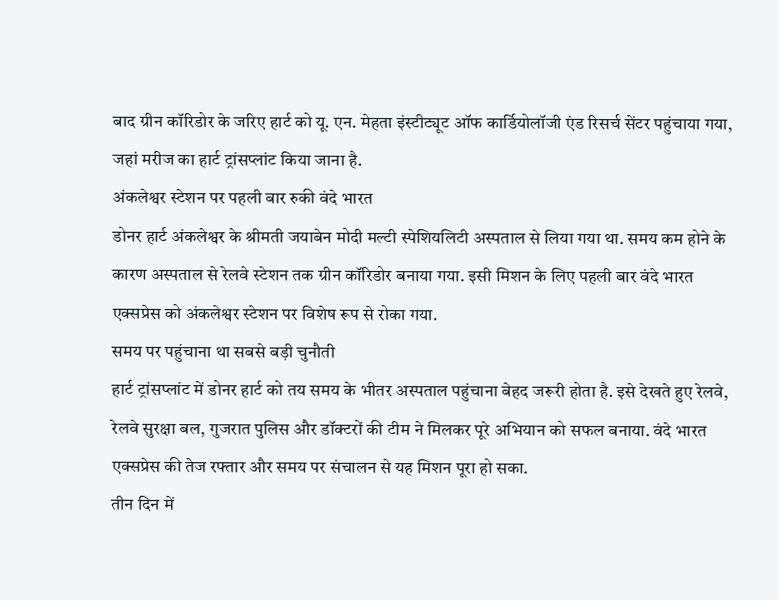बाद ग्रीन कॉरिडोर के जरिए हार्ट को यू. एन. मेहता इंस्टीट्यूट ऑफ कार्डियोलॉजी एंड रिसर्च सेंटर पहुंचाया गया, जहां मरीज का हार्ट ट्रांसप्लांट किया जाना है.
अंकलेश्वर स्टेशन पर पहली बार रुकी वंदे भारत
डोनर हार्ट अंकलेश्वर के श्रीमती जयाबेन मोदी मल्टी स्पेशियलिटी अस्पताल से लिया गया था. समय कम होने के कारण अस्पताल से रेलवे स्टेशन तक ग्रीन कॉरिडोर बनाया गया. इसी मिशन के लिए पहली बार वंदे भारत एक्सप्रेस को अंकलेश्वर स्टेशन पर विशेष रूप से रोका गया.
समय पर पहुंचाना था सबसे बड़ी चुनौती
हार्ट ट्रांसप्लांट में डोनर हार्ट को तय समय के भीतर अस्पताल पहुंचाना बेहद जरूरी होता है. इसे देखते हुए रेलवे, रेलवे सुरक्षा बल, गुजरात पुलिस और डॉक्टरों की टीम ने मिलकर पूरे अभियान को सफल बनाया. वंदे भारत एक्सप्रेस की तेज रफ्तार और समय पर संचालन से यह मिशन पूरा हो सका.
तीन दिन में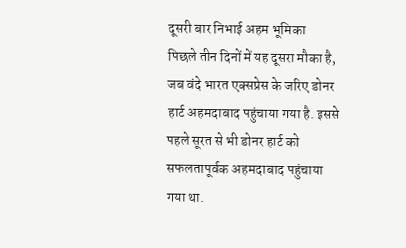दूसरी बार निभाई अहम भूमिका
पिछले तीन दिनों में यह दूसरा मौका है, जब वंदे भारत एक्सप्रेस के जरिए डोनर हार्ट अहमदाबाद पहुंचाया गया है. इससे पहले सूरत से भी डोनर हार्ट को सफलतापूर्वक अहमदाबाद पहुंचाया गया था.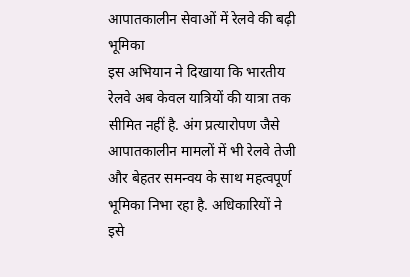आपातकालीन सेवाओं में रेलवे की बढ़ी भूमिका
इस अभियान ने दिखाया कि भारतीय रेलवे अब केवल यात्रियों की यात्रा तक सीमित नहीं है. अंग प्रत्यारोपण जैसे आपातकालीन मामलों में भी रेलवे तेजी और बेहतर समन्वय के साथ महत्वपूर्ण भूमिका निभा रहा है. अधिकारियों ने इसे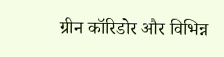ग्रीन कॉरिडोर और विभिन्न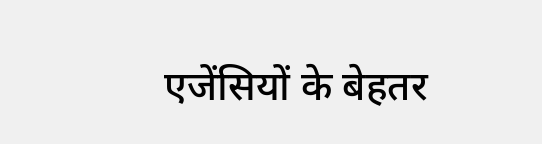एजेंसियों के बेहतर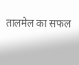तालमेल का सफल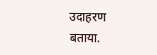उदाहरण बताया.